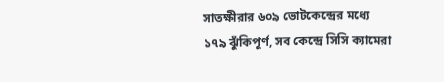সাতক্ষীরার ৬০৯ ভোটকেন্দ্রের মধ্যে ১৭৯ ঝুঁকিপূর্ণ, সব কেন্দ্রে সিসি ক্যামেরা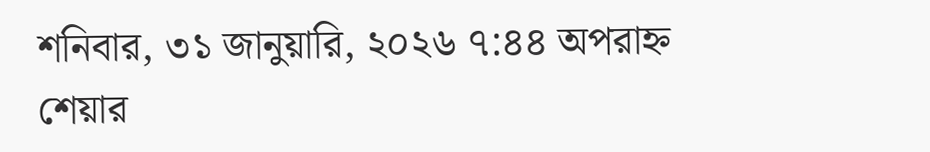শনিবার, ৩১ জানুয়ারি, ২০২৬ ৭:৪৪ অপরাহ্ন
শেয়ার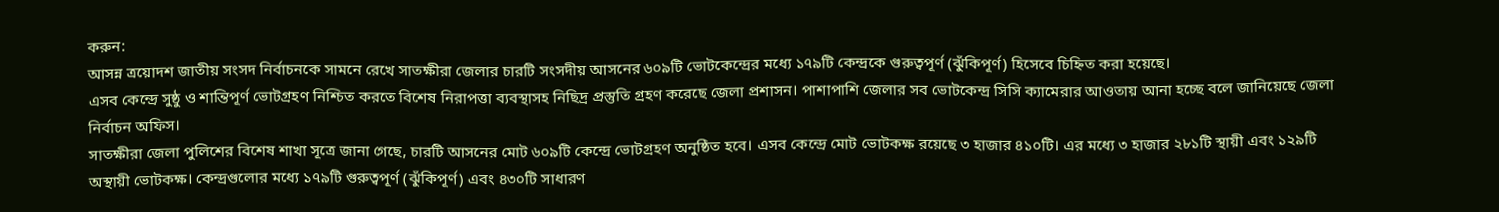করুন:
আসন্ন ত্রয়োদশ জাতীয় সংসদ নির্বাচনকে সামনে রেখে সাতক্ষীরা জেলার চারটি সংসদীয় আসনের ৬০৯টি ভোটকেন্দ্রের মধ্যে ১৭৯টি কেন্দ্রকে গুরুত্বপূর্ণ (ঝুঁকিপূর্ণ) হিসেবে চিহ্নিত করা হয়েছে।
এসব কেন্দ্রে সুষ্ঠু ও শান্তিপূর্ণ ভোটগ্রহণ নিশ্চিত করতে বিশেষ নিরাপত্তা ব্যবস্থাসহ নিছিদ্র প্রস্তুতি গ্রহণ করেছে জেলা প্রশাসন। পাশাপাশি জেলার সব ভোটকেন্দ্র সিসি ক্যামেরার আওতায় আনা হচ্ছে বলে জানিয়েছে জেলা নির্বাচন অফিস।
সাতক্ষীরা জেলা পুলিশের বিশেষ শাখা সূত্রে জানা গেছে, চারটি আসনের মোট ৬০৯টি কেন্দ্রে ভোটগ্রহণ অনুষ্ঠিত হবে। এসব কেন্দ্রে মোট ভোটকক্ষ রয়েছে ৩ হাজার ৪১০টি। এর মধ্যে ৩ হাজার ২৮১টি স্থায়ী এবং ১২৯টি অস্থায়ী ভোটকক্ষ। কেন্দ্রগুলোর মধ্যে ১৭৯টি গুরুত্বপূর্ণ (ঝুঁকিপূর্ণ) এবং ৪৩০টি সাধারণ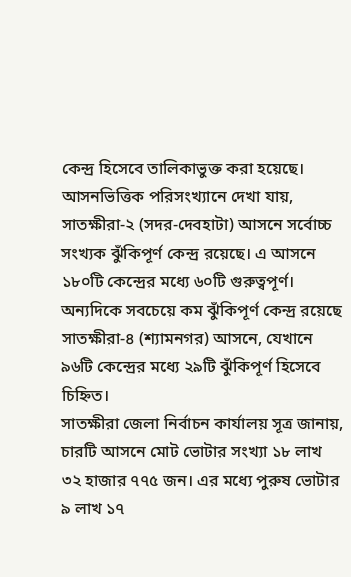কেন্দ্র হিসেবে তালিকাভুক্ত করা হয়েছে।
আসনভিত্তিক পরিসংখ্যানে দেখা যায়, সাতক্ষীরা-২ (সদর-দেবহাটা) আসনে সর্বোচ্চ সংখ্যক ঝুঁকিপূর্ণ কেন্দ্র রয়েছে। এ আসনে ১৮০টি কেন্দ্রের মধ্যে ৬০টি গুরুত্বপূর্ণ। অন্যদিকে সবচেয়ে কম ঝুঁকিপূর্ণ কেন্দ্র রয়েছে সাতক্ষীরা-৪ (শ্যামনগর) আসনে, যেখানে ৯৬টি কেন্দ্রের মধ্যে ২৯টি ঝুঁকিপূর্ণ হিসেবে চিহ্নিত।
সাতক্ষীরা জেলা নির্বাচন কার্যালয় সূত্র জানায়, চারটি আসনে মোট ভোটার সংখ্যা ১৮ লাখ ৩২ হাজার ৭৭৫ জন। এর মধ্যে পুরুষ ভোটার ৯ লাখ ১৭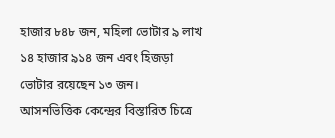হাজার ৮৪৮ জন, মহিলা ভোটার ৯ লাখ ১৪ হাজার ৯১৪ জন এবং হিজড়া ভোটার রয়েছেন ১৩ জন।
আসনভিত্তিক কেন্দ্রের বিস্তারিত চিত্রে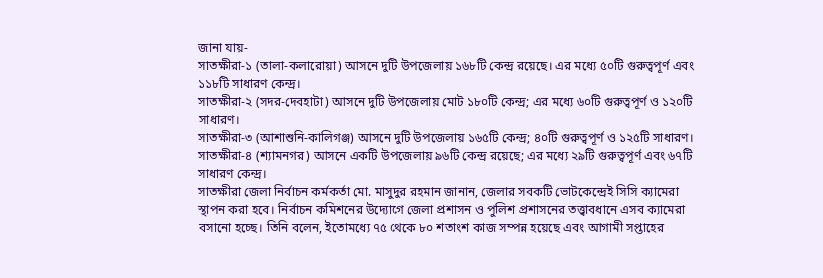জানা যায়-
সাতক্ষীরা-১ (তালা-কলারোয়া) আসনে দুটি উপজেলায় ১৬৮টি কেন্দ্র রয়েছে। এর মধ্যে ৫০টি গুরুত্বপূর্ণ এবং ১১৮টি সাধারণ কেন্দ্র।
সাতক্ষীরা-২ (সদর-দেবহাটা) আসনে দুটি উপজেলায় মোট ১৮০টি কেন্দ্র; এর মধ্যে ৬০টি গুরুত্বপূর্ণ ও ১২০টি সাধারণ।
সাতক্ষীরা-৩ (আশাশুনি-কালিগঞ্জ) আসনে দুটি উপজেলায় ১৬৫টি কেন্দ্র; ৪০টি গুরুত্বপূর্ণ ও ১২৫টি সাধারণ।
সাতক্ষীরা-৪ (শ্যামনগর) আসনে একটি উপজেলায় ৯৬টি কেন্দ্র রয়েছে; এর মধ্যে ২৯টি গুরুত্বপূর্ণ এবং ৬৭টি সাধারণ কেন্দ্র।
সাতক্ষীরা জেলা নির্বাচন কর্মকর্তা মো. মাসুদুর রহমান জানান, জেলার সবকটি ভোটকেন্দ্রেই সিসি ক্যামেরা স্থাপন করা হবে। নির্বাচন কমিশনের উদ্যোগে জেলা প্রশাসন ও পুলিশ প্রশাসনের তত্ত্বাবধানে এসব ক্যামেরা বসানো হচ্ছে। তিনি বলেন, ইতোমধ্যে ৭৫ থেকে ৮০ শতাংশ কাজ সম্পন্ন হয়েছে এবং আগামী সপ্তাহের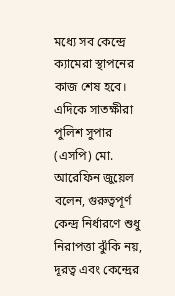মধ্যে সব কেন্দ্রে ক্যামেরা স্থাপনের কাজ শেষ হবে।
এদিকে সাতক্ষীরা পুলিশ সুপার (এসপি) মো. আরেফিন জুয়েল বলেন, গুরুত্বপূর্ণ কেন্দ্র নির্ধারণে শুধু নিরাপত্তা ঝুঁকি নয়, দূরত্ব এবং কেন্দ্রের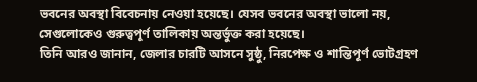ভবনের অবস্থা বিবেচনায় নেওয়া হয়েছে। যেসব ভবনের অবস্থা ভালো নয়, সেগুলোকেও গুরুত্বপূর্ণ তালিকায় অন্তর্ভুক্ত করা হয়েছে।
তিনি আরও জানান, জেলার চারটি আসনে সুষ্ঠু, নিরপেক্ষ ও শান্তিপূর্ণ ভোটগ্রহণ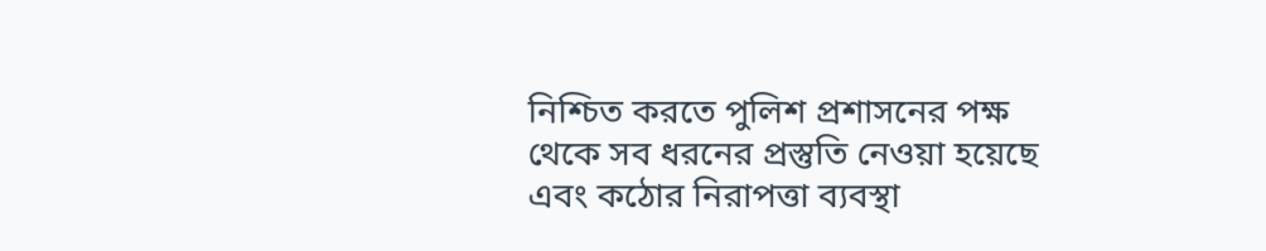নিশ্চিত করতে পুলিশ প্রশাসনের পক্ষ থেকে সব ধরনের প্রস্তুতি নেওয়া হয়েছে এবং কঠোর নিরাপত্তা ব্যবস্থা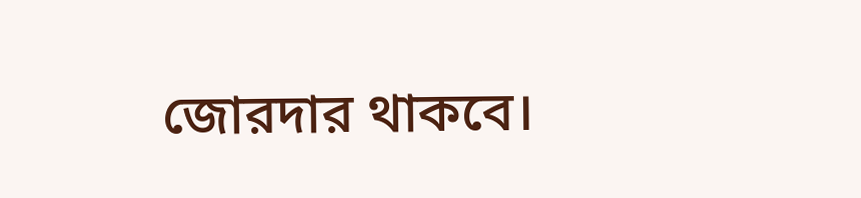জোরদার থাকবে।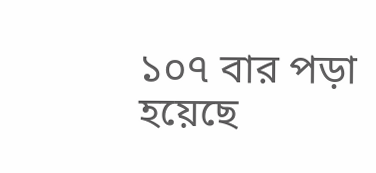১০৭ বার পড়া হয়েছে